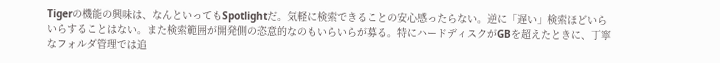Tigerの機能の興味は、なんといってもSpotlightだ。気軽に検索できることの安心感ったらない。逆に「遅い」検索ほどいらいらすることはない。また検索範囲が開発側の恣意的なのもいらいらが募る。特にハードディスクがGBを超えたときに、丁寧なフォルダ管理では追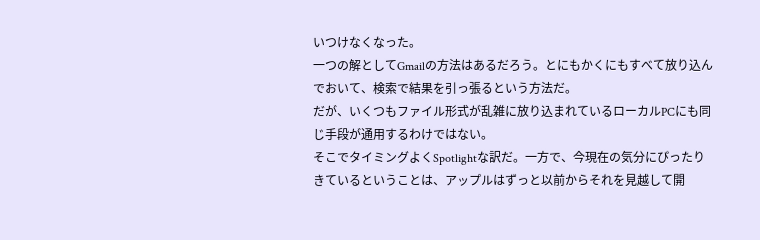いつけなくなった。
一つの解としてGmailの方法はあるだろう。とにもかくにもすべて放り込んでおいて、検索で結果を引っ張るという方法だ。
だが、いくつもファイル形式が乱雑に放り込まれているローカルPCにも同じ手段が通用するわけではない。
そこでタイミングよくSpotlightな訳だ。一方で、今現在の気分にぴったりきているということは、アップルはずっと以前からそれを見越して開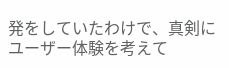発をしていたわけで、真剣にユーザー体験を考えて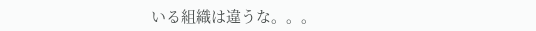いる組織は違うな。。。